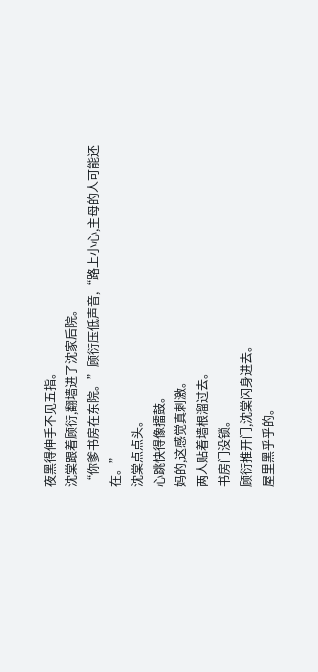夜黑得伸手不见五指。
沈棠跟着顾衍,翻墙进了沈家后院。
“你爹书房在东院。”顾衍压低声音,“路上小心,主母的人可能还在。”
沈棠点点头。
心跳快得像擂鼓。
妈的,这感觉真刺激。
两人贴着墙根溜过去。
书房门没锁。
顾衍推开门,沈棠闪身进去。
屋里黑乎乎的。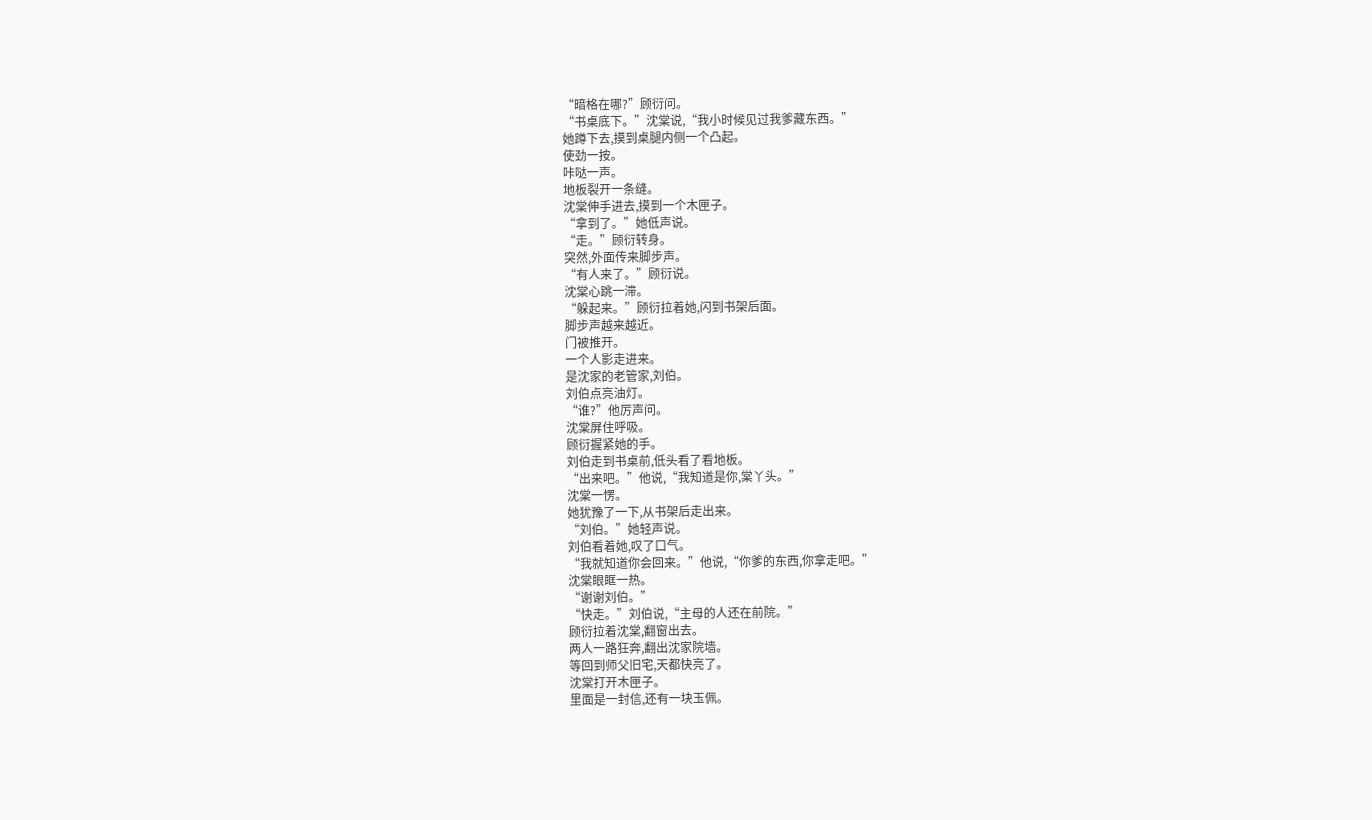“暗格在哪?”顾衍问。
“书桌底下。”沈棠说,“我小时候见过我爹藏东西。”
她蹲下去,摸到桌腿内侧一个凸起。
使劲一按。
咔哒一声。
地板裂开一条缝。
沈棠伸手进去,摸到一个木匣子。
“拿到了。”她低声说。
“走。”顾衍转身。
突然,外面传来脚步声。
“有人来了。”顾衍说。
沈棠心跳一滞。
“躲起来。”顾衍拉着她,闪到书架后面。
脚步声越来越近。
门被推开。
一个人影走进来。
是沈家的老管家,刘伯。
刘伯点亮油灯。
“谁?”他厉声问。
沈棠屏住呼吸。
顾衍握紧她的手。
刘伯走到书桌前,低头看了看地板。
“出来吧。”他说,“我知道是你,棠丫头。”
沈棠一愣。
她犹豫了一下,从书架后走出来。
“刘伯。”她轻声说。
刘伯看着她,叹了口气。
“我就知道你会回来。”他说,“你爹的东西,你拿走吧。”
沈棠眼眶一热。
“谢谢刘伯。”
“快走。”刘伯说,“主母的人还在前院。”
顾衍拉着沈棠,翻窗出去。
两人一路狂奔,翻出沈家院墙。
等回到师父旧宅,天都快亮了。
沈棠打开木匣子。
里面是一封信,还有一块玉佩。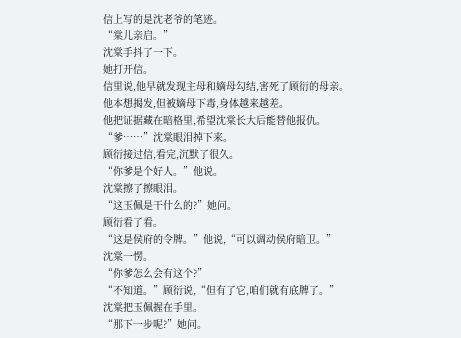信上写的是沈老爷的笔迹。
“棠儿亲启。”
沈棠手抖了一下。
她打开信。
信里说,他早就发现主母和嫡母勾结,害死了顾衍的母亲。
他本想揭发,但被嫡母下毒,身体越来越差。
他把证据藏在暗格里,希望沈棠长大后能替他报仇。
“爹……”沈棠眼泪掉下来。
顾衍接过信,看完,沉默了很久。
“你爹是个好人。”他说。
沈棠擦了擦眼泪。
“这玉佩是干什么的?”她问。
顾衍看了看。
“这是侯府的令牌。”他说,“可以调动侯府暗卫。”
沈棠一愣。
“你爹怎么会有这个?”
“不知道。”顾衍说,“但有了它,咱们就有底牌了。”
沈棠把玉佩握在手里。
“那下一步呢?”她问。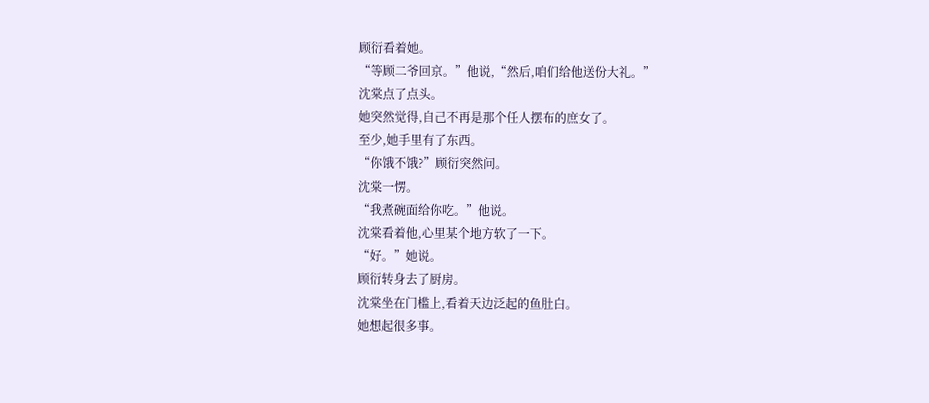顾衍看着她。
“等顾二爷回京。”他说,“然后,咱们给他送份大礼。”
沈棠点了点头。
她突然觉得,自己不再是那个任人摆布的庶女了。
至少,她手里有了东西。
“你饿不饿?”顾衍突然问。
沈棠一愣。
“我煮碗面给你吃。”他说。
沈棠看着他,心里某个地方软了一下。
“好。”她说。
顾衍转身去了厨房。
沈棠坐在门槛上,看着天边泛起的鱼肚白。
她想起很多事。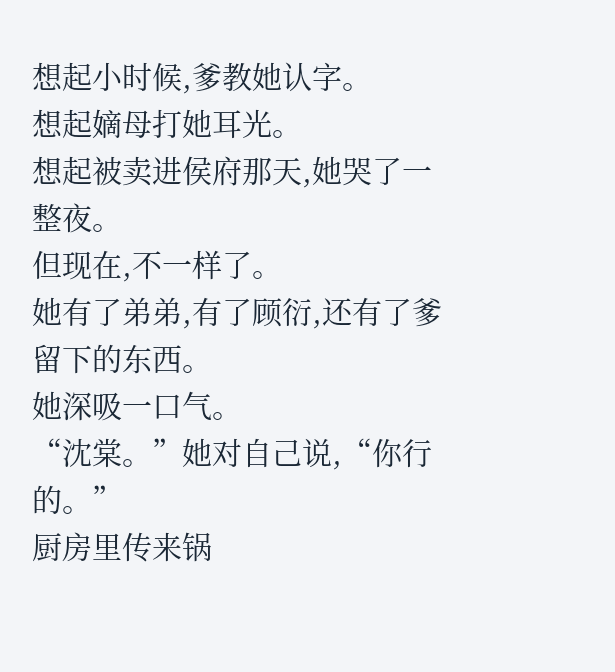想起小时候,爹教她认字。
想起嫡母打她耳光。
想起被卖进侯府那天,她哭了一整夜。
但现在,不一样了。
她有了弟弟,有了顾衍,还有了爹留下的东西。
她深吸一口气。
“沈棠。”她对自己说,“你行的。”
厨房里传来锅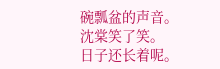碗瓢盆的声音。
沈棠笑了笑。
日子还长着呢。